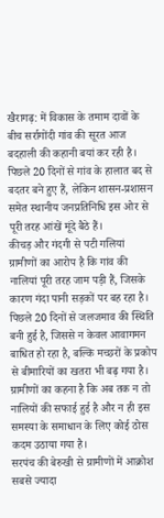खैरागढ़: में विकास के तमाम दावों के बीच सर्रागोंदी गांव की सूरत आज बदहाली की कहानी बयां कर रही है। पिछले 20 दिनों से गांव के हालात बद से बदतर बने हुए हैं, लेकिन शासन-प्रशासन समेत स्थानीय जनप्रतिनिधि इस ओर से पूरी तरह आंखें मूंदे बैठे हैं।
कीचड़ और गंदगी से पटी गलियां
ग्रामीणों का आरोप है कि गांव की नालियां पूरी तरह जाम पड़ी हैं, जिसके कारण गंदा पानी सड़कों पर बह रहा है। पिछले 20 दिनों से जलजमाव की स्थिति बनी हुई है, जिससे न केवल आवागमन बाधित हो रहा है, बल्कि मच्छरों के प्रकोप से बीमारियों का खतरा भी बढ़ गया है। ग्रामीणों का कहना है कि अब तक न तो नालियों की सफाई हुई है और न ही इस समस्या के समाधान के लिए कोई ठोस कदम उठाया गया है।
सरपंच की बेरुखी से ग्रामीणों में आक्रोश
सबसे ज्यादा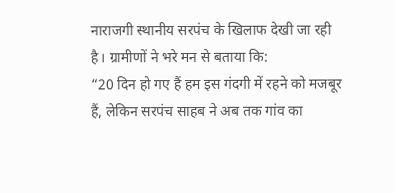नाराजगी स्थानीय सरपंच के खिलाफ देखी जा रही है। ग्रामीणों ने भरे मन से बताया कि:
“20 दिन हो गए हैं हम इस गंदगी में रहने को मजबूर हैं, लेकिन सरपंच साहब ने अब तक गांव का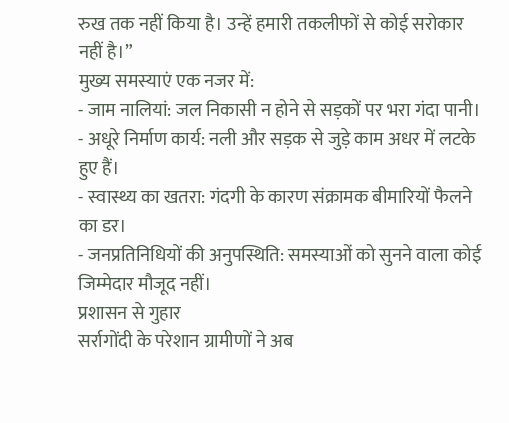रुख तक नहीं किया है। उन्हें हमारी तकलीफों से कोई सरोकार नहीं है।”
मुख्य समस्याएं एक नजर में:
- जाम नालियां: जल निकासी न होने से सड़कों पर भरा गंदा पानी।
- अधूरे निर्माण कार्य: नली और सड़क से जुड़े काम अधर में लटके हुए हैं।
- स्वास्थ्य का खतरा: गंदगी के कारण संक्रामक बीमारियों फैलने का डर।
- जनप्रतिनिधियों की अनुपस्थिति: समस्याओं को सुनने वाला कोई जिम्मेदार मौजूद नहीं।
प्रशासन से गुहार
सर्रागोंदी के परेशान ग्रामीणों ने अब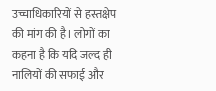उच्चाधिकारियों से हस्तक्षेप की मांग की है। लोगों का कहना है कि यदि जल्द ही नालियों की सफाई और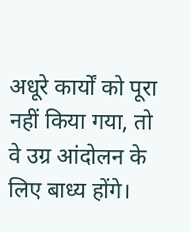अधूरे कार्यों को पूरा नहीं किया गया, तो वे उग्र आंदोलन के लिए बाध्य होंगे।